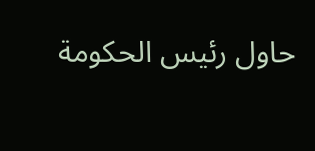حاول رئيس الحكومة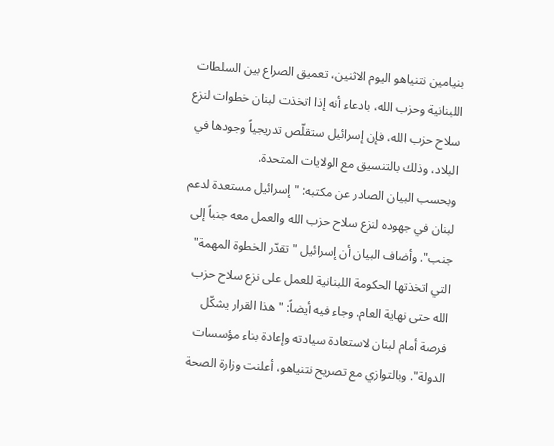بنيامين نتنياهو اليوم الاثنين، تعميق الصراع بين السلطات اللبنانية وحزب الله، بادعاء أنه إذا اتخذت لبنان خطوات لنزع سلاح حزب الله، فإن إسرائيل ستقلّص تدريجياً وجودها في البلاد، وذلك بالتنسيق مع الولايات المتحدة.
وبحسب البيان الصادر عن مكتبه: "إسرائيل مستعدة لدعم لبنان في جهوده لنزع سلاح حزب الله والعمل معه جنباً إلى جنب". وأضاف البيان أن إسرائيل "تقدّر الخطوة المهمة" التي اتخذتها الحكومة اللبنانية للعمل على نزع سلاح حزب الله حتى نهاية العام. وجاء فيه أيضاً: "هذا القرار يشكّل فرصة أمام لبنان لاستعادة سيادته وإعادة بناء مؤسسات الدولة". وبالتوازي مع تصريح نتنياهو، أعلنت وزارة الصحة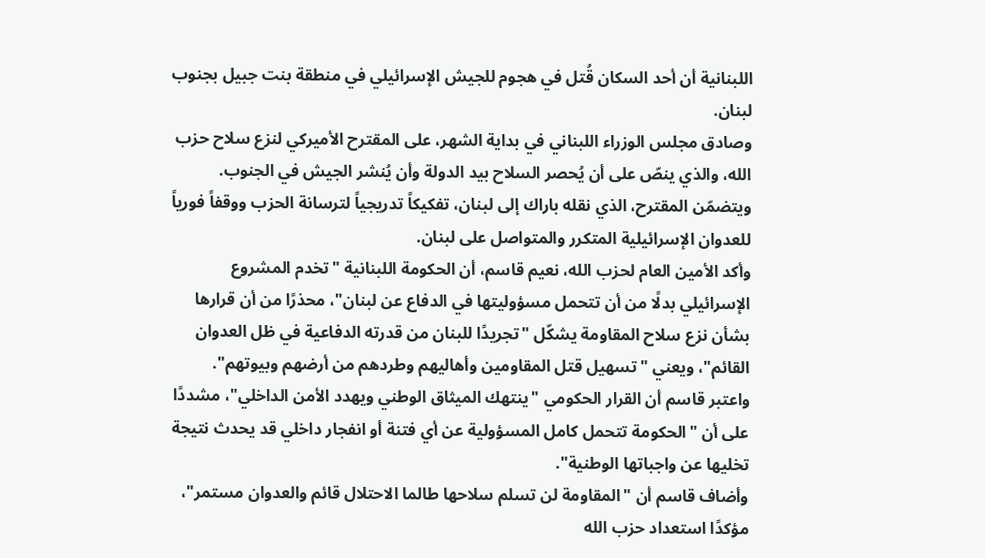اللبنانية أن أحد السكان قُتل في هجوم للجيش الإسرائيلي في منطقة بنت جبيل بجنوب لبنان.
وصادق مجلس الوزراء اللبناني في بداية الشهر، على المقترح الأميركي لنزع سلاح حزب الله، والذي ينصّ على أن يُحصر السلاح بيد الدولة وأن يُنشر الجيش في الجنوب. ويتضمّن المقترح، الذي نقله باراك إلى لبنان، تفكيكاً تدريجياً لترسانة الحزب ووقفاً فورياً للعدوان الإسرائيلية المتكرر والمتواصل على لبنان.
وأكد الأمين العام لحزب الله، نعيم قاسم، أن الحكومة اللبنانية "تخدم المشروع الإسرائيلي بدلًا من أن تتحمل مسؤوليتها في الدفاع عن لبنان"، محذرًا من أن قرارها بشأن نزع سلاح المقاومة يشكّل "تجريدًا للبنان من قدرته الدفاعية في ظل العدوان القائم"، ويعني "تسهيل قتل المقاومين وأهاليهم وطردهم من أرضهم وبيوتهم".
واعتبر قاسم أن القرار الحكومي "ينتهك الميثاق الوطني ويهدد الأمن الداخلي"، مشددًا على أن "الحكومة تتحمل كامل المسؤولية عن أي فتنة أو انفجار داخلي قد يحدث نتيجة تخليها عن واجباتها الوطنية".
وأضاف قاسم أن "المقاومة لن تسلم سلاحها طالما الاحتلال قائم والعدوان مستمر"، مؤكدًا استعداد حزب الله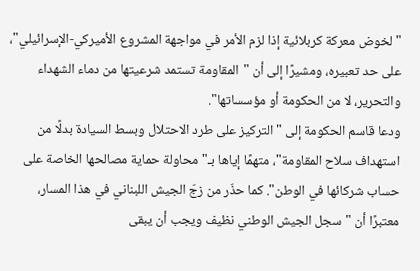"لخوض معركة كربلائية إذا لزم الأمر في مواجهة المشروع الأميركي-الإسرائيلي"، على حد تعبيره، ومشيرًا إلى أن "المقاومة تستمد شرعيتها من دماء الشهداء والتحرير، لا من الحكومة أو مؤسساتها".
ودعا قاسم الحكومة إلى "التركيز على طرد الاحتلال وبسط السيادة بدلًا من استهداف سلاح المقاومة"، متهمًا إياها بـ"محاولة حماية مصالحها الخاصة على حساب شركائها في الوطن". كما حذّر من زجّ الجيش اللبناني في هذا المسار، معتبرًا أن "سجل الجيش الوطني نظيف ويجب أن يبقى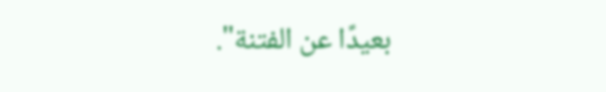بعيدًا عن الفتنة".